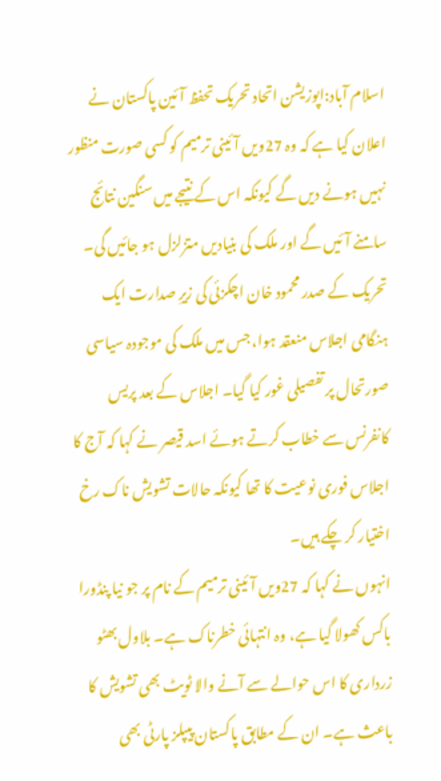اسلام آباد:اپوزیشن اتحاد تحریک تحفظ آئین پاکستان نے اعلان کیا ہے کہ وہ 27ویں آئینی ترمیم کو کسی صورت منظور نہیں ہونے دیں گے کیونکہ اس کے نتیجے میں سنگین نتائج سامنے آئیں گے اور ملک کی بنیادیں متزلزل ہو جائیں گی۔
تحریک کے صدر محمود خان اچکزئی کی زیرِ صدارت ایک ہنگامی اجلاس منعقد ہوا، جس میں ملک کی موجودہ سیاسی صورتحال پر تفصیلی غور کیا گیا۔ اجلاس کے بعد پریس کانفرنس سے خطاب کرتے ہوئے اسد قیصر نے کہا کہ آج کا اجلاس فوری نوعیت کا تھا کیونکہ حالات تشویش ناک رخ اختیار کر چکے ہیں۔
انہوں نے کہا کہ 27ویں آئینی ترمیم کے نام پر جو نیا پنڈورا باکس کھولا گیا ہے، وہ انتہائی خطرناک ہے۔ بلاول بھٹو زرداری کا اس حوالے سے آنے والا ٹویٹ بھی تشویش کا باعث ہے۔ ان کے مطابق پاکستان پیپلز پارٹی بھی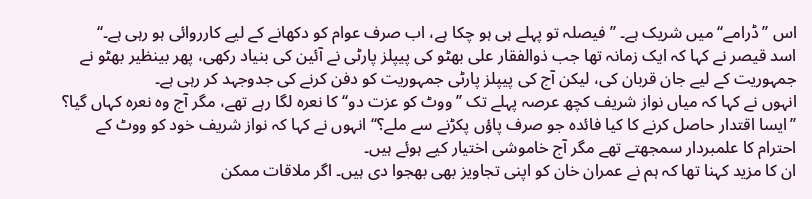اس ’’ڈرامے‘‘ میں شریک ہے۔ ’’فیصلہ تو پہلے ہی ہو چکا ہے، اب صرف عوام کو دکھانے کے لیے کارروائی ہو رہی ہے۔‘‘
اسد قیصر نے کہا کہ ایک زمانہ تھا جب ذوالفقار علی بھٹو کی پیپلز پارٹی نے آئین کی بنیاد رکھی، پھر بینظیر بھٹو نے جمہوریت کے لیے جان قربان کی، لیکن آج کی پیپلز پارٹی جمہوریت کو دفن کرنے کی جدوجہد کر رہی ہے۔
انہوں نے کہا کہ میاں نواز شریف کچھ عرصہ پہلے تک ’’ووٹ کو عزت دو‘‘ کا نعرہ لگا رہے تھے، مگر آج وہ نعرہ کہاں گیا؟ ’’ایسا اقتدار حاصل کرنے کا کیا فائدہ جو صرف پاؤں پکڑنے سے ملے؟‘‘ انہوں نے کہا کہ نواز شریف خود کو ووٹ کے احترام کا علمبردار سمجھتے تھے مگر آج خاموشی اختیار کیے ہوئے ہیں۔
ان کا مزید کہنا تھا کہ ہم نے عمران خان کو اپنی تجاویز بھی بھجوا دی ہیں۔ اگر ملاقات ممکن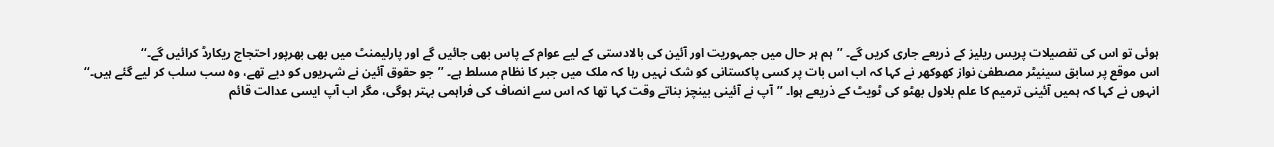ہوئی تو اس کی تفصیلات پریس ریلیز کے ذریعے جاری کریں گے۔ ’’ہم ہر حال میں جمہوریت اور آئین کی بالادستی کے لیے عوام کے پاس بھی جائیں گے اور پارلیمنٹ میں بھی بھرپور احتجاج ریکارڈ کرائیں گے۔‘‘
اس موقع پر سابق سینیٹر مصطفیٰ نواز کھوکھر نے کہا کہ اب اس بات پر کسی پاکستانی کو شک نہیں رہا کہ ملک میں جبر کا نظام مسلط ہے۔ ’’جو حقوق آئین نے شہریوں کو دیے تھے، وہ سب سلب کر لیے گئے ہیں۔‘‘
انہوں نے کہا کہ ہمیں آئینی ترمیم کا علم بلاول بھٹو کی ٹویٹ کے ذریعے ہوا۔ ’’آپ نے آئینی بینچز بناتے وقت کہا تھا کہ اس سے انصاف کی فراہمی بہتر ہوگی، مگر اب آپ ایسی عدالت قائم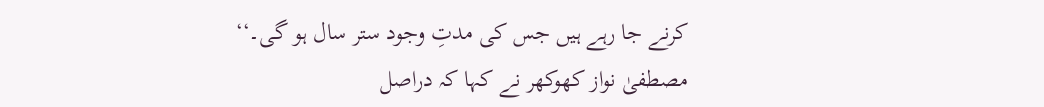کرنے جا رہے ہیں جس کی مدتِ وجود ستر سال ہو گی۔‘‘
مصطفیٰ نواز کھوکھر نے کہا کہ دراصل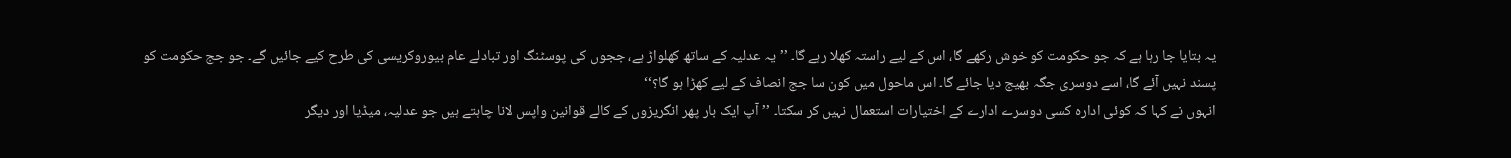یہ بتایا جا رہا ہے کہ جو حکومت کو خوش رکھے گا، اس کے لیے راستہ کھلا رہے گا۔ ’’یہ عدلیہ کے ساتھ کھلواڑ ہے، ججوں کی پوسٹنگ اور تبادلے عام بیوروکریسی کی طرح کیے جائیں گے۔ جو جج حکومت کو پسند نہیں آئے گا، اسے دوسری جگہ بھیج دیا جائے گا۔ اس ماحول میں کون سا جج انصاف کے لیے کھڑا ہو گا؟‘‘
انہوں نے کہا کہ کوئی ادارہ کسی دوسرے ادارے کے اختیارات استعمال نہیں کر سکتا۔ ’’آپ ایک بار پھر انگریزوں کے کالے قوانین واپس لانا چاہتے ہیں جو عدلیہ، میڈیا اور دیگر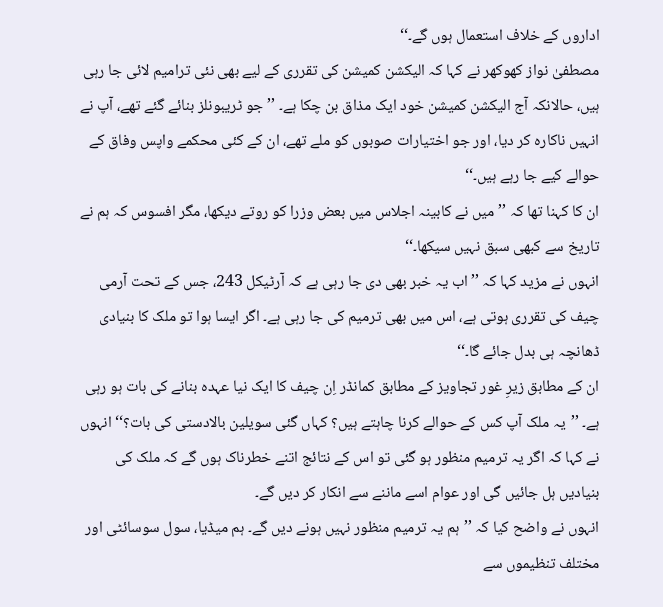اداروں کے خلاف استعمال ہوں گے۔‘‘
مصطفیٰ نواز کھوکھر نے کہا کہ الیکشن کمیشن کی تقرری کے لیے بھی نئی ترامیم لائی جا رہی ہیں، حالانکہ آج الیکشن کمیشن خود ایک مذاق بن چکا ہے۔ ’’جو ٹریبونلز بنائے گئے تھے، آپ نے انہیں ناکارہ کر دیا، اور جو اختیارات صوبوں کو ملے تھے، ان کے کئی محکمے واپس وفاق کے حوالے کیے جا رہے ہیں۔‘‘
ان کا کہنا تھا کہ ’’میں نے کابینہ اجلاس میں بعض وزرا کو روتے دیکھا، مگر افسوس کہ ہم نے تاریخ سے کبھی سبق نہیں سیکھا۔‘‘
انہوں نے مزید کہا کہ ’’اب یہ خبر بھی دی جا رہی ہے کہ آرٹیکل 243، جس کے تحت آرمی چیف کی تقرری ہوتی ہے، اس میں بھی ترمیم کی جا رہی ہے۔ اگر ایسا ہوا تو ملک کا بنیادی ڈھانچہ ہی بدل جائے گا۔‘‘
ان کے مطابق زیرِ غور تجاویز کے مطابق کمانڈر اِن چیف کا ایک نیا عہدہ بنانے کی بات ہو رہی ہے۔ ’’یہ ملک آپ کس کے حوالے کرنا چاہتے ہیں؟ کہاں گئی سویلین بالادستی کی بات؟‘‘ انہوں نے کہا کہ اگر یہ ترمیم منظور ہو گئی تو اس کے نتائج اتنے خطرناک ہوں گے کہ ملک کی بنیادیں ہل جائیں گی اور عوام اسے ماننے سے انکار کر دیں گے۔
انہوں نے واضح کیا کہ ’’ہم یہ ترمیم منظور نہیں ہونے دیں گے۔ ہم میڈیا، سول سوسائٹی اور مختلف تنظیموں سے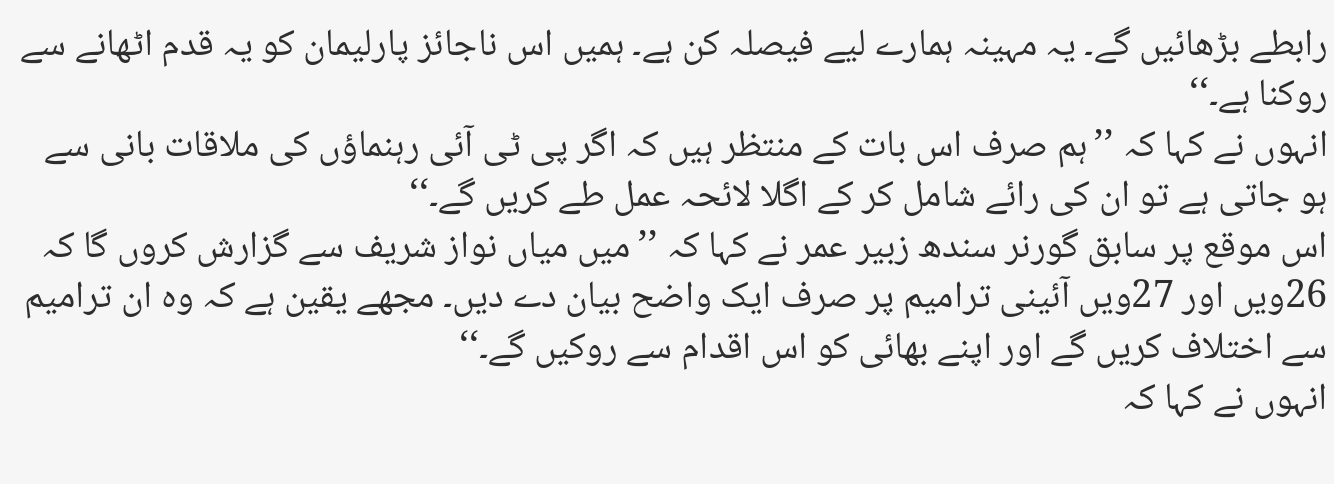رابطے بڑھائیں گے۔ یہ مہینہ ہمارے لیے فیصلہ کن ہے۔ ہمیں اس ناجائز پارلیمان کو یہ قدم اٹھانے سے روکنا ہے۔‘‘
انہوں نے کہا کہ ’’ہم صرف اس بات کے منتظر ہیں کہ اگر پی ٹی آئی رہنماؤں کی ملاقات بانی سے ہو جاتی ہے تو ان کی رائے شامل کر کے اگلا لائحہ عمل طے کریں گے۔‘‘
اس موقع پر سابق گورنر سندھ زبیر عمر نے کہا کہ ’’میں میاں نواز شریف سے گزارش کروں گا کہ 26ویں اور 27ویں آئینی ترامیم پر صرف ایک واضح بیان دے دیں۔ مجھے یقین ہے کہ وہ ان ترامیم سے اختلاف کریں گے اور اپنے بھائی کو اس اقدام سے روکیں گے۔‘‘
انہوں نے کہا کہ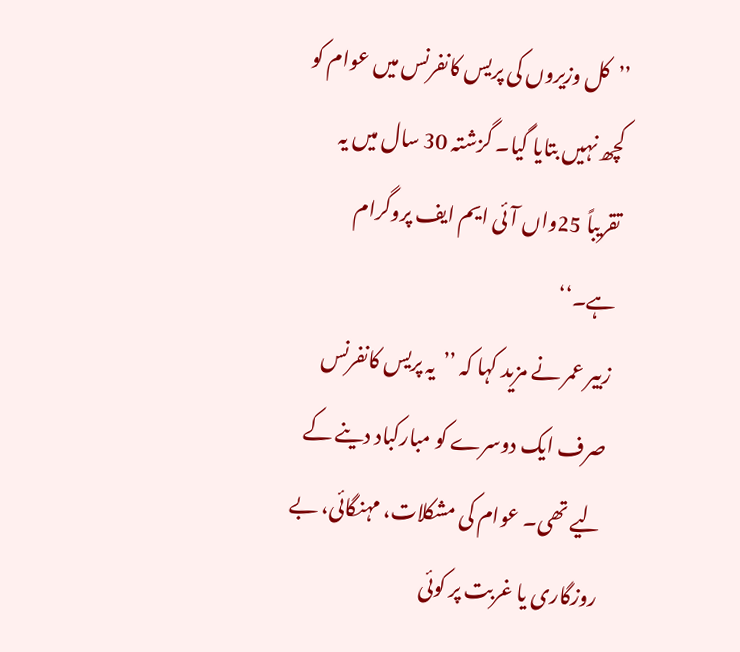’’کل وزیروں کی پریس کانفرنس میں عوام کو کچھ نہیں بتایا گیا۔ گزشتہ 30 سال میں یہ تقریباً 25واں آئی ایم ایف پروگرام ہے۔‘‘
زبیر عمر نے مزید کہا کہ ’’یہ پریس کانفرنس صرف ایک دوسرے کو مبارکباد دینے کے لیے تھی۔ عوام کی مشکلات، مہنگائی، بے روزگاری یا غربت پر کوئی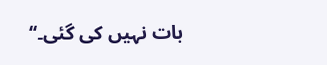بات نہیں کی گئی۔‘‘